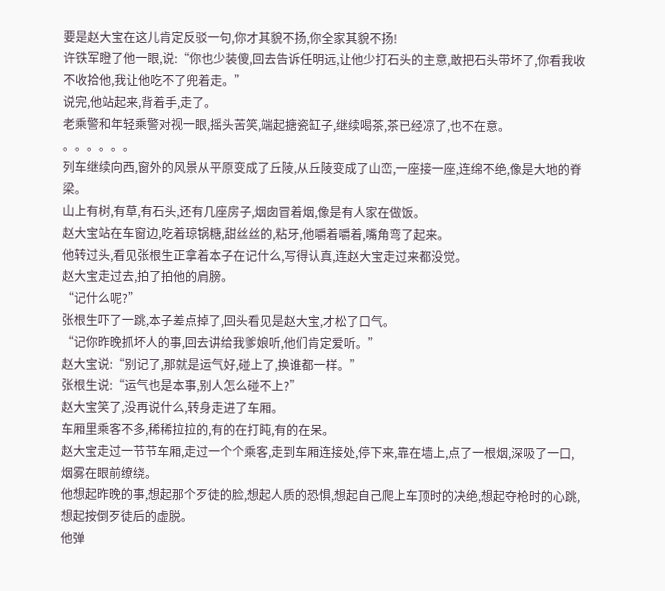要是赵大宝在这儿肯定反驳一句,你才其貌不扬,你全家其貌不扬!
许铁军瞪了他一眼,说:“你也少装傻,回去告诉任明远,让他少打石头的主意,敢把石头带坏了,你看我收不收拾他,我让他吃不了兜着走。”
说完,他站起来,背着手,走了。
老乘警和年轻乘警对视一眼,摇头苦笑,端起搪瓷缸子,继续喝茶,茶已经凉了,也不在意。
。。。。。。
列车继续向西,窗外的风景从平原变成了丘陵,从丘陵变成了山峦,一座接一座,连绵不绝,像是大地的脊梁。
山上有树,有草,有石头,还有几座房子,烟囱冒着烟,像是有人家在做饭。
赵大宝站在车窗边,吃着琼锅糖,甜丝丝的,粘牙,他嚼着嚼着,嘴角弯了起来。
他转过头,看见张根生正拿着本子在记什么,写得认真,连赵大宝走过来都没觉。
赵大宝走过去,拍了拍他的肩膀。
“记什么呢?”
张根生吓了一跳,本子差点掉了,回头看见是赵大宝,才松了口气。
“记你昨晚抓坏人的事,回去讲给我爹娘听,他们肯定爱听。”
赵大宝说:“别记了,那就是运气好,碰上了,换谁都一样。”
张根生说:“运气也是本事,别人怎么碰不上?”
赵大宝笑了,没再说什么,转身走进了车厢。
车厢里乘客不多,稀稀拉拉的,有的在打盹,有的在呆。
赵大宝走过一节节车厢,走过一个个乘客,走到车厢连接处,停下来,靠在墙上,点了一根烟,深吸了一口,烟雾在眼前缭绕。
他想起昨晚的事,想起那个歹徒的脸,想起人质的恐惧,想起自己爬上车顶时的决绝,想起夺枪时的心跳,想起按倒歹徒后的虚脱。
他弹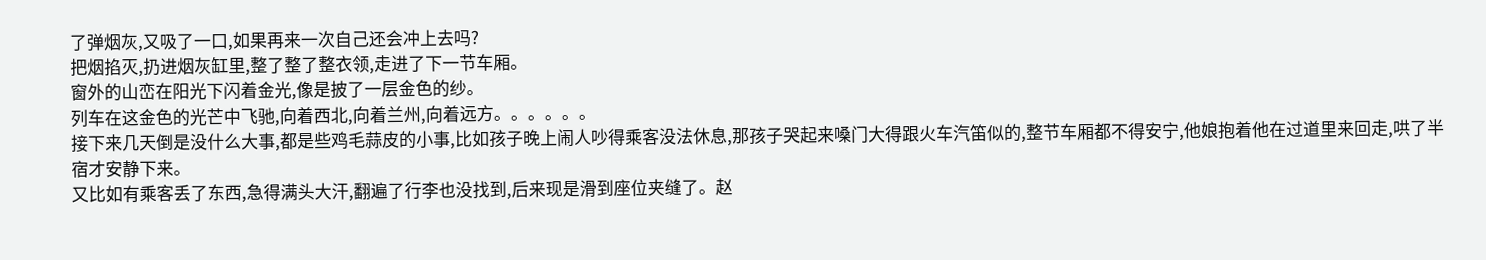了弹烟灰,又吸了一口,如果再来一次自己还会冲上去吗?
把烟掐灭,扔进烟灰缸里,整了整了整衣领,走进了下一节车厢。
窗外的山峦在阳光下闪着金光,像是披了一层金色的纱。
列车在这金色的光芒中飞驰,向着西北,向着兰州,向着远方。。。。。。
接下来几天倒是没什么大事,都是些鸡毛蒜皮的小事,比如孩子晚上闹人吵得乘客没法休息,那孩子哭起来嗓门大得跟火车汽笛似的,整节车厢都不得安宁,他娘抱着他在过道里来回走,哄了半宿才安静下来。
又比如有乘客丢了东西,急得满头大汗,翻遍了行李也没找到,后来现是滑到座位夹缝了。赵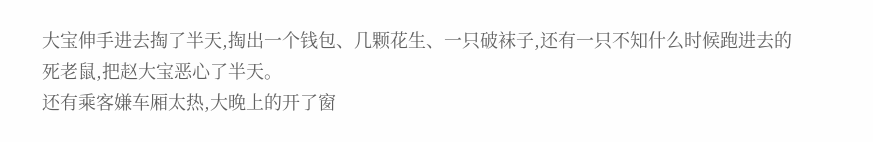大宝伸手进去掏了半天,掏出一个钱包、几颗花生、一只破袜子,还有一只不知什么时候跑进去的死老鼠,把赵大宝恶心了半天。
还有乘客嫌车厢太热,大晚上的开了窗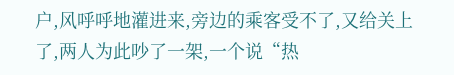户,风呼呼地灌进来,旁边的乘客受不了,又给关上了,两人为此吵了一架,一个说“热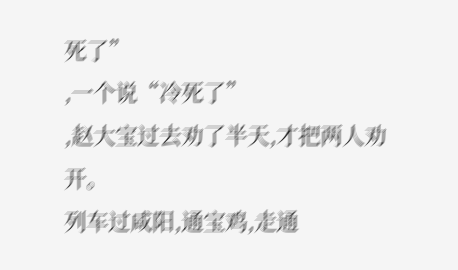死了”
,一个说“冷死了”
,赵大宝过去劝了半天,才把两人劝开。
列车过咸阳,通宝鸡,走通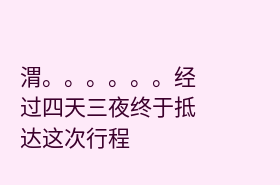渭。。。。。。经过四天三夜终于抵达这次行程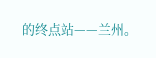的终点站——兰州。